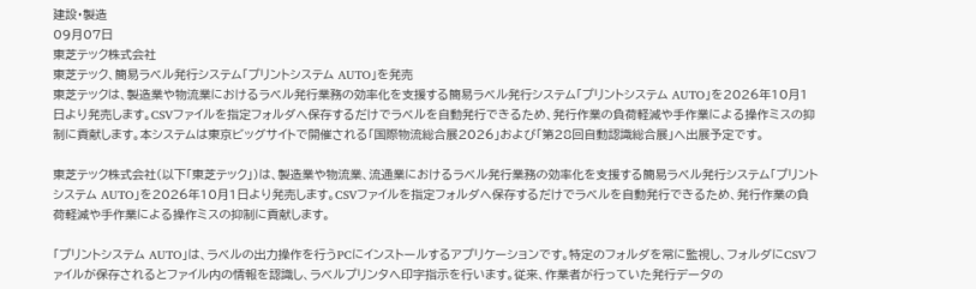建設・製造
09月07日
東芝テック株式会社
東芝テック、簡易ラベル発行システム「プリントシステム AUTO」を発売
東芝テックは、製造業や物流業におけるラベル発行業務の効率化を支援する簡易ラベル発行システム「プリントシステム AUTO」を2026年10月1日より発売します。CSVファイルを指定フォルダへ保存するだけでラベルを自動発行できるため、発行作業の負荷軽減や手作業による操作ミスの抑制に貢献します。本システムは東京ビッグサイトで開催される「国際物流総合展2026」および「第28回自動認識総合展」へ出展予定です。

東芝テック株式会社(以下「東芝テック」)は、製造業や物流業、流通業におけるラベル発行業務の効率化を支援する簡易ラベル発行システム「プリントシステム AUTO」を2026年10月1日より発売します。CSVファイルを指定フォルダへ保存するだけでラベルを自動発行できるため、発行作業の負荷軽減や手作業による操作ミスの抑制に貢献します。

「プリントシステム AUTO」は、ラベルの出力操作を行うPCにインストールするアプリケーションです。特定のフォルダを常に監視し、フォルダにCSVファイルが保存されるとファイル内の情報を認識し、ラベルプリンタへ印字指示を行います。従来、作業者が行っていた発行データの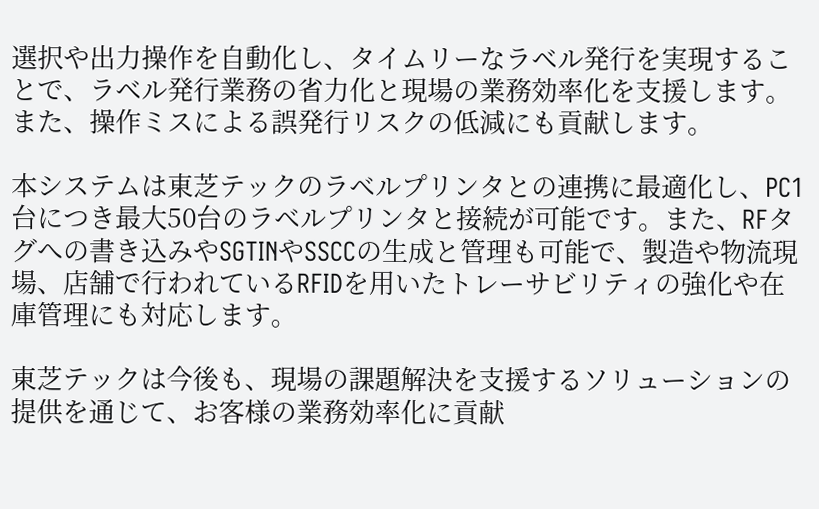選択や出力操作を自動化し、タイムリーなラベル発行を実現することで、ラベル発行業務の省力化と現場の業務効率化を支援します。また、操作ミスによる誤発行リスクの低減にも貢献します。

本システムは東芝テックのラベルプリンタとの連携に最適化し、PC1台につき最大50台のラベルプリンタと接続が可能です。また、RFタグへの書き込みやSGTINやSSCCの生成と管理も可能で、製造や物流現場、店舗で行われているRFIDを用いたトレーサビリティの強化や在庫管理にも対応します。

東芝テックは今後も、現場の課題解決を支援するソリューションの提供を通じて、お客様の業務効率化に貢献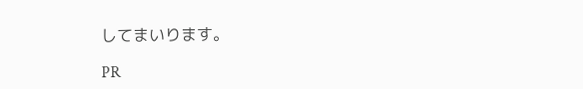してまいります。

PR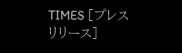TIMES [プレスリリース]